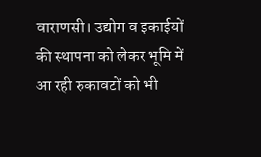वाराणसी। उद्योग व इकाईयों की स्थापना को लेकर भूमि में आ रही रुकावटों को भी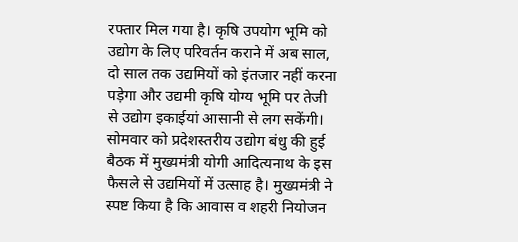रफ्तार मिल गया है। कृषि उपयोग भूमि को उद्योग के लिए परिवर्तन कराने में अब साल, दो साल तक उद्यमियों को इंतजार नहीं करना पड़ेगा और उद्यमी कृषि योग्य भूमि पर तेजी से उद्योग इकाईयां आसानी से लग सकेंगी। सोमवार को प्रदेशस्तरीय उद्योग बंधु की हुई बैठक में मुख्यमंत्री योगी आदित्यनाथ के इस फैसले से उद्यमियों में उत्साह है। मुख्यमंत्री ने स्पष्ट किया है कि आवास व शहरी नियोजन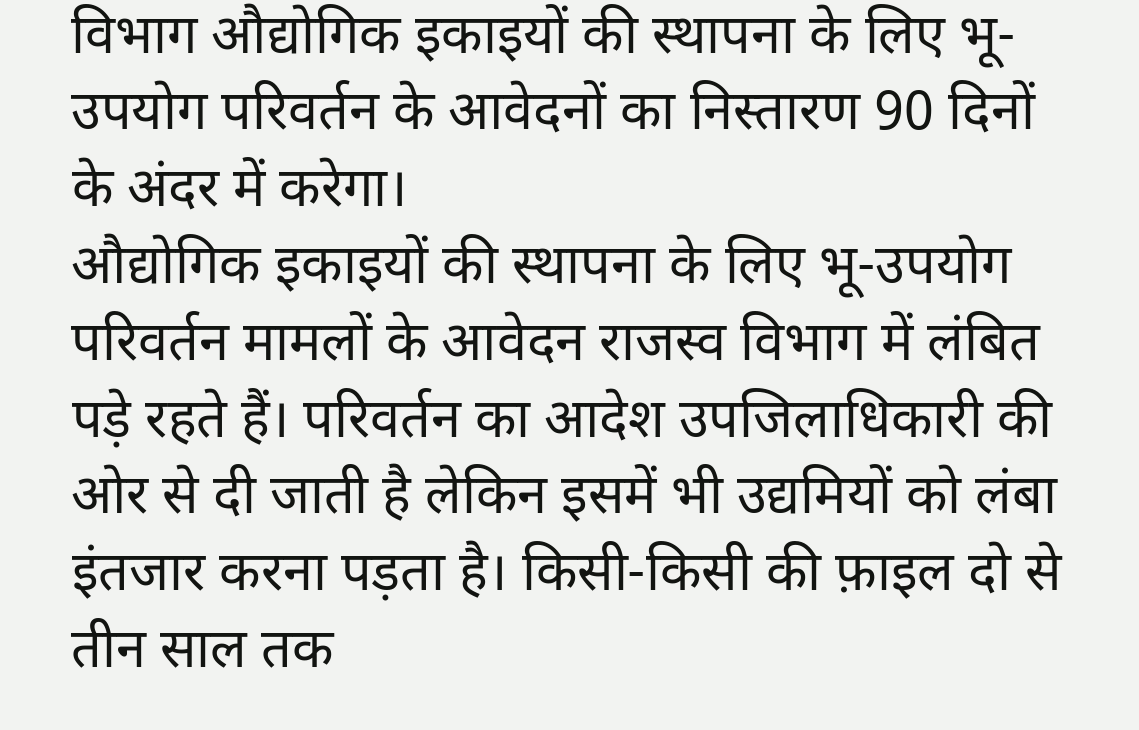विभाग औद्योगिक इकाइयों की स्थापना के लिए भू-उपयोग परिवर्तन के आवेदनों का निस्तारण 90 दिनों के अंदर में करेगा।
औद्योगिक इकाइयों की स्थापना के लिए भू-उपयोग परिवर्तन मामलों के आवेदन राजस्व विभाग में लंबित पड़े रहते हैं। परिवर्तन का आदेश उपजिलाधिकारी की ओर से दी जाती है लेकिन इसमें भी उद्यमियों को लंबा इंतजार करना पड़ता है। किसी-किसी की फ़ाइल दो से तीन साल तक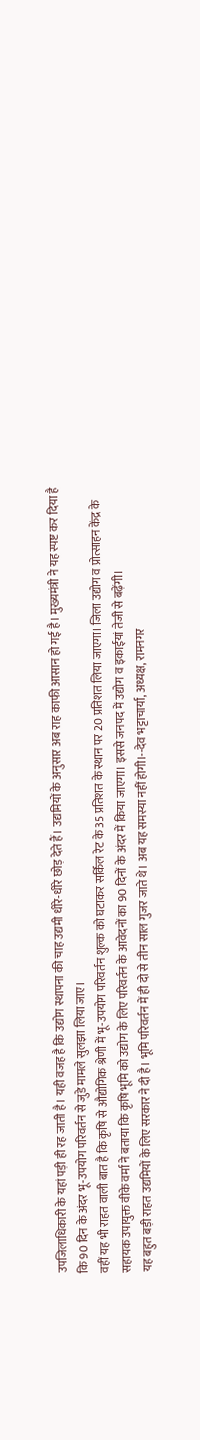उपजिलाधिकारी के यहां पड़ी ही रह जाती है। यही वजह है कि उद्योग स्थापना की चाह उद्यमी धीरे-धीरे छोड़ देते हैं। उद्यमियों के अनुसार अब राह काफी आसान हो गई है। मुख्यमंत्री ने यह स्पष्ट कर दिया है कि 90 दिन के अंदर भू-उपयोग परिवर्तन से जुडे मामले सुलझा लिया जाए।
वहीं यह भी राहत वाली बात है कि कृषि से औद्योगिक श्रेणी में भू-उपयोग परिवर्तन शुल्क को घटाकर सर्किल रेट के 35 प्रतिशत के स्थान पर 20 प्रतिशत लिया जाएगा। जिला उद्योग व प्रोत्साहन केंद्र के सहायक उपायुक्त वीके वर्मा ने बताया कि कृषि भूमि को उद्योग के लिए परिवर्तन के आवेदनों का 90 दिनों के अंदर में किया जाएगा। इससे जनपद में उद्योग व इकाईयां तेजी से बढ़ेंगी।
यह बहुत बड़ी राहत उद्यमियों के लिए सरकार ने दी है। भूमि परिवर्तन में ही दो से तीन साल गुजर जाते थे। अब यह समस्या नहीं होगी।--देव भट्टाचार्या, अध्यक्ष, रामनगर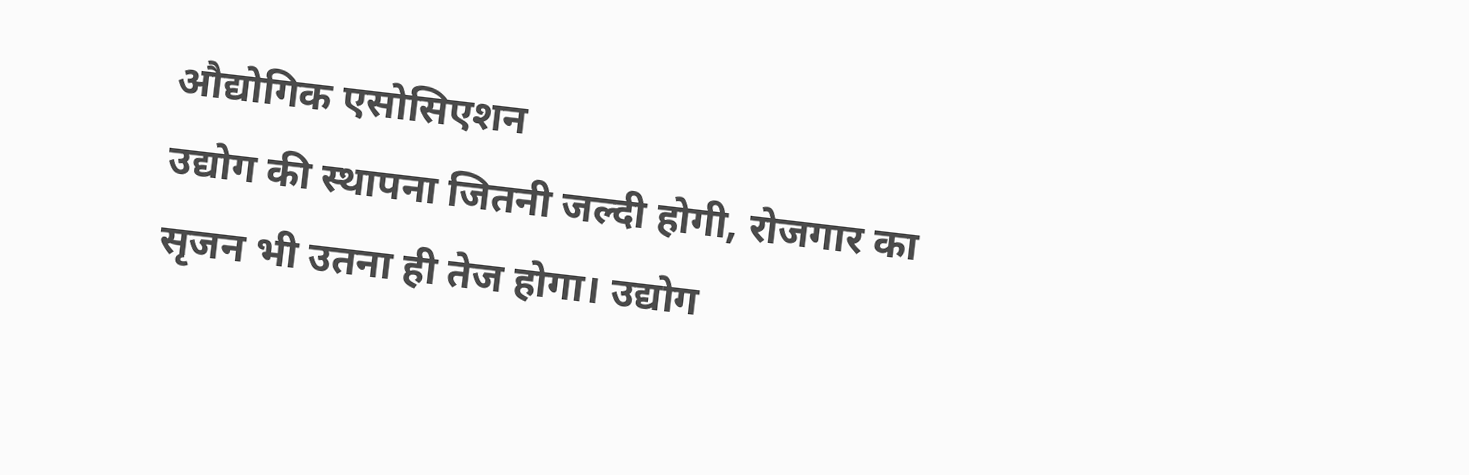औद्योगिक एसोसिएशन
उद्योग की स्थापना जितनी जल्दी होगी, रोजगार का सृजन भी उतना ही तेज होगा। उद्योग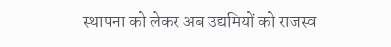स्थापना को लेकर अब उद्यमियों को राजस्व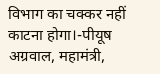विभाग का चक्कर नहीं काटना होगा।-पीयूष अग्रवाल, महामंत्री,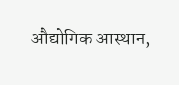औद्योगिक आस्थान,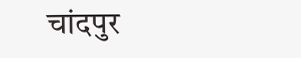चांदपुर